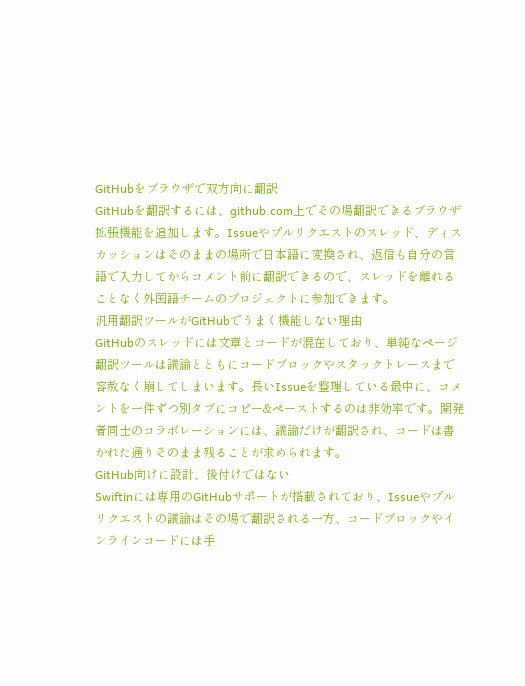GitHubをブラウザで双方向に翻訳
GitHubを翻訳するには、github.com上でその場翻訳できるブラウザ拡張機能を追加します。Issueやプルリクエストのスレッド、ディスカッションはそのままの場所で日本語に変換され、返信も自分の言語で入力してからコメント前に翻訳できるので、スレッドを離れることなく外国語チームのプロジェクトに参加できます。
汎用翻訳ツールがGitHubでうまく機能しない理由
GitHubのスレッドには文章とコードが混在しており、単純なページ翻訳ツールは議論とともにコードブロックやスタックトレースまで容赦なく崩してしまいます。長いIssueを整理している最中に、コメントを一件ずつ別タブにコピー&ペーストするのは非効率です。開発者同士のコラボレーションには、議論だけが翻訳され、コードは書かれた通りそのまま残ることが求められます。
GitHub向けに設計、後付けではない
Swiftinには専用のGitHubサポートが搭載されており、Issueやプルリクエストの議論はその場で翻訳される一方、コードブロックやインラインコードには手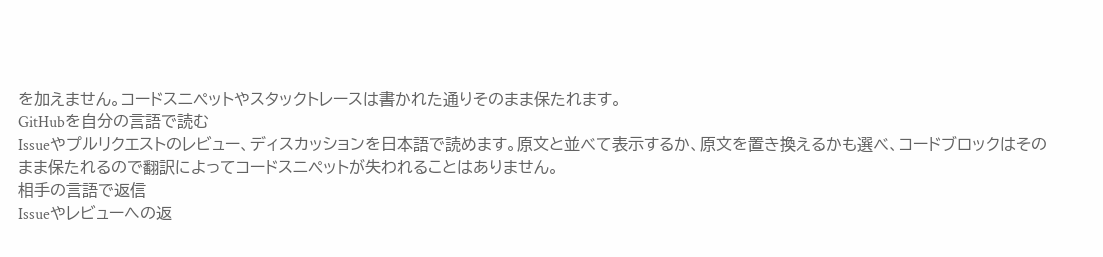を加えません。コードスニペットやスタックトレースは書かれた通りそのまま保たれます。
GitHubを自分の言語で読む
Issueやプルリクエストのレビュー、ディスカッションを日本語で読めます。原文と並べて表示するか、原文を置き換えるかも選べ、コードブロックはそのまま保たれるので翻訳によってコードスニペットが失われることはありません。
相手の言語で返信
Issueやレビューへの返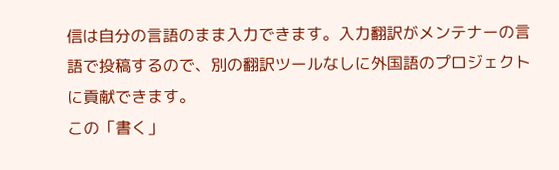信は自分の言語のまま入力できます。入力翻訳がメンテナーの言語で投稿するので、別の翻訳ツールなしに外国語のプロジェクトに貢献できます。
この「書く」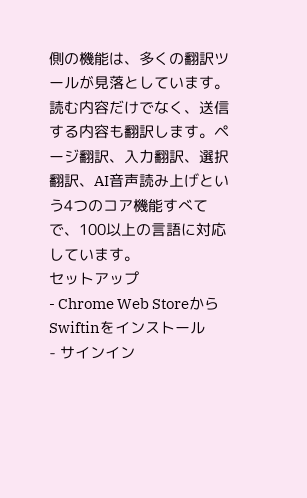側の機能は、多くの翻訳ツールが見落としています。読む内容だけでなく、送信する内容も翻訳します。ページ翻訳、入力翻訳、選択翻訳、AI音声読み上げという4つのコア機能すべてで、100以上の言語に対応しています。
セットアップ
- Chrome Web StoreからSwiftinをインストール
- サインイン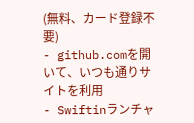(無料、カード登録不要)
- github.comを開いて、いつも通りサイトを利用
- Swiftinランチャ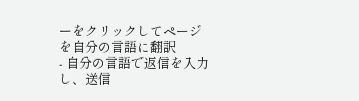ーをクリックしてページを自分の言語に翻訳
- 自分の言語で返信を入力し、送信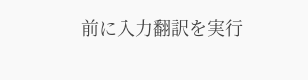前に入力翻訳を実行